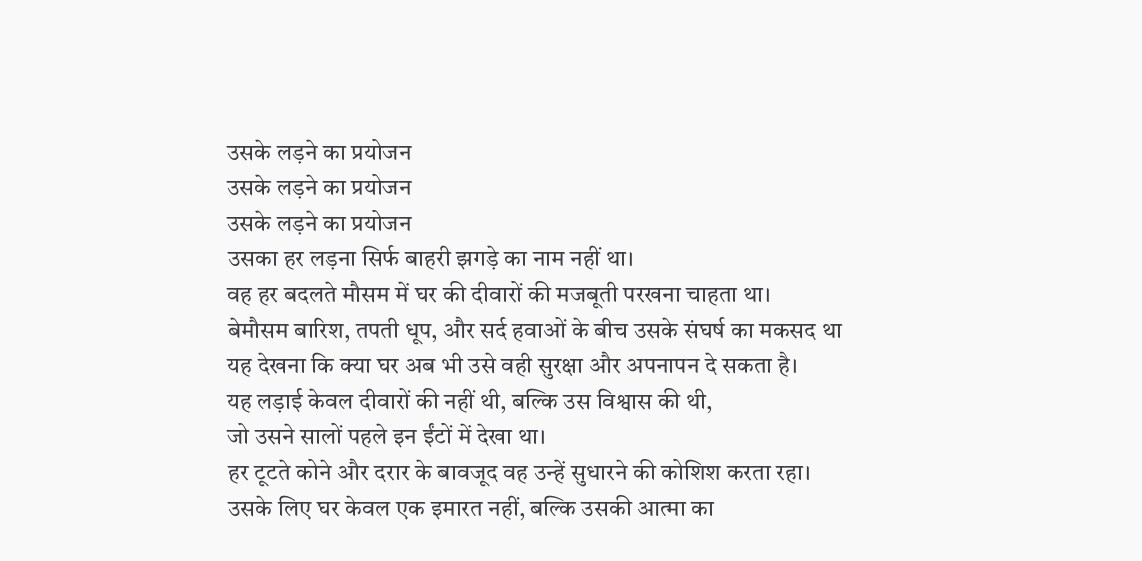उसके लड़ने का प्रयोजन
उसके लड़ने का प्रयोजन
उसके लड़ने का प्रयोजन
उसका हर लड़ना सिर्फ बाहरी झगड़े का नाम नहीं था।
वह हर बदलते मौसम में घर की दीवारों की मजबूती परखना चाहता था।
बेमौसम बारिश, तपती धूप, और सर्द हवाओं के बीच उसके संघर्ष का मकसद था
यह देखना कि क्या घर अब भी उसे वही सुरक्षा और अपनापन दे सकता है।
यह लड़ाई केवल दीवारों की नहीं थी, बल्कि उस विश्वास की थी,
जो उसने सालों पहले इन ईंटों में देखा था।
हर टूटते कोने और दरार के बावजूद वह उन्हें सुधारने की कोशिश करता रहा।
उसके लिए घर केवल एक इमारत नहीं, बल्कि उसकी आत्मा का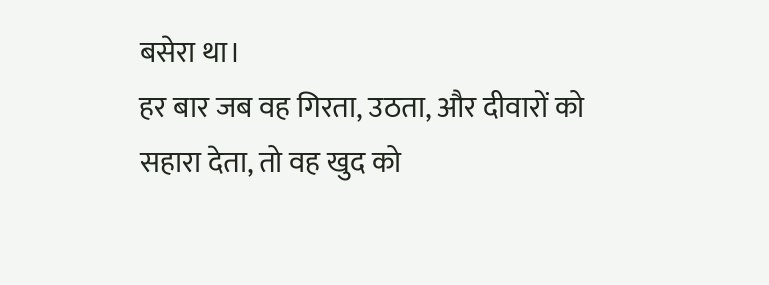बसेरा था।
हर बार जब वह गिरता, उठता, और दीवारों को सहारा देता, तो वह खुद को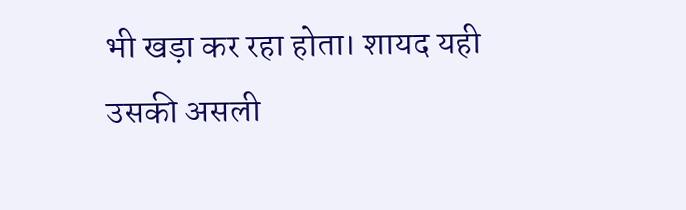भी खड़ा कर रहा होता। शायद यही उसकी असली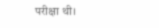परीक्षा थी।